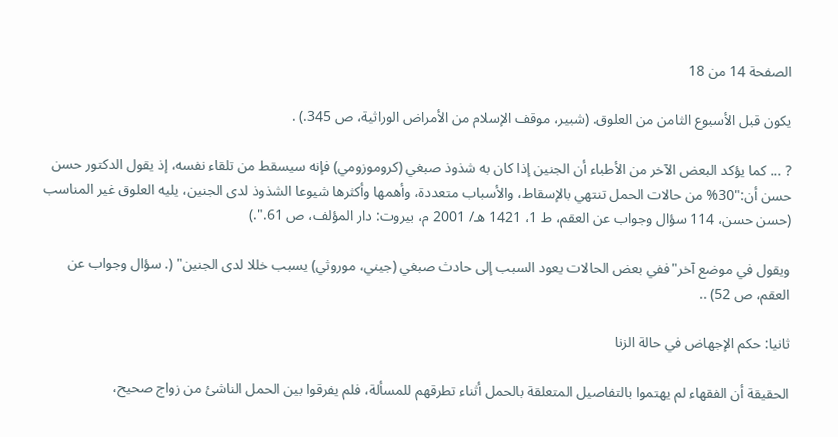الصفحة 14 من 18

يكون قبل الأسبوع الثامن من العلوق. (شبير، موقف الإسلام من الأمراض الوراثية، ص 345.) .

? ... كما يؤكد البعض الآخر من الأطباء أن الجنين إذا كان به شذوذ صبغي (كروموزومي) فإنه سيسقط من تلقاء نفسه، إذ يقول الدكتور حسن حسن أن:"30% من حالات الحمل تنتهي بالإسقاط، والأسباب متعددة، وأهمها وأكثرها شيوعا الشذوذ لدى الجنين، يليه العلوق غير المناسب (حسن حسن، 114 سؤال وجواب عن العقم، ط 1، 1421 هـ/ 2001 م، بيروت: دار المؤلف، ص 61.".)

ويقول في موضع آخر"ففي بعض الحالات يعود السبب إلى حادث صبغي (جيني، موروثي) يسبب خللا لدى الجنين" (. سؤال وجواب عن العقم، ص 52) ..

ثانيا: حكم الإجهاض في حالة الزنا

الحقيقة أن الفقهاء لم يهتموا بالتفاصيل المتعلقة بالحمل أثناء تطرقهم للمسألة، فلم يفرقوا بين الحمل الناشئ من زواج صحيح،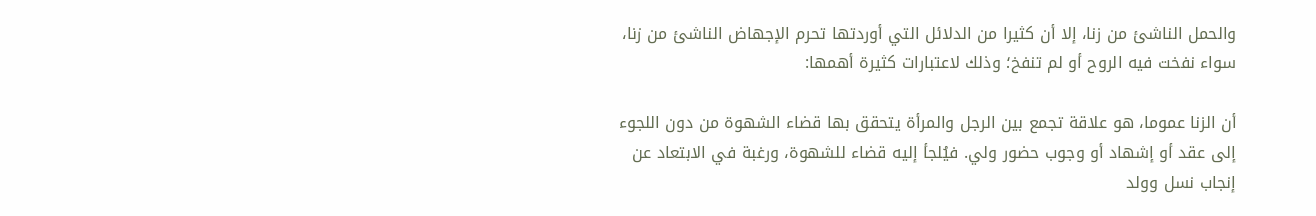والحمل الناشئ من زنا، إلا أن كثيرا من الدلائل التي أوردتها تحرم الإجهاض الناشئ من زنا، سواء نفخت فيه الروح أو لم تنفخ؛ وذلك لاعتبارات كثيرة أهمها:

أن الزنا عموما، هو علاقة تجمع بين الرجل والمرأة يتحقق بها قضاء الشهوة من دون اللجوء إلى عقد أو إشهاد أو وجوب حضور ولي. فيُلجأ إليه قضاء للشهوة، ورغبة في الابتعاد عن إنجاب نسل وولد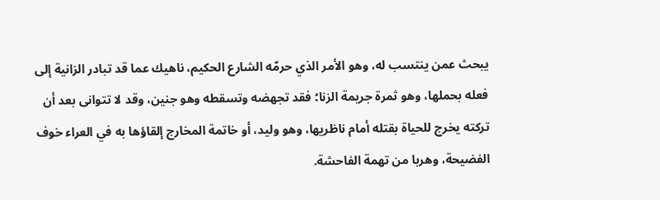يبحث عمن ينتسب له، وهو الأمر الذي حرمّه الشارع الحكيم، ناهيك عما قد تبادر الزانية إلى فعله بحملها، وهو ثمرة جريمة الزنا؛ فقد تجهضه وتسقطه وهو جنين، وقد لا تتوانى بعد أن تركته يخرج للحياة بقتله أمام ناظريها، وهو وليد، أو خاتمة المخارج إلقاؤها به في العراء خوف الفضيحة، وهربا من تهمة الفاحشة.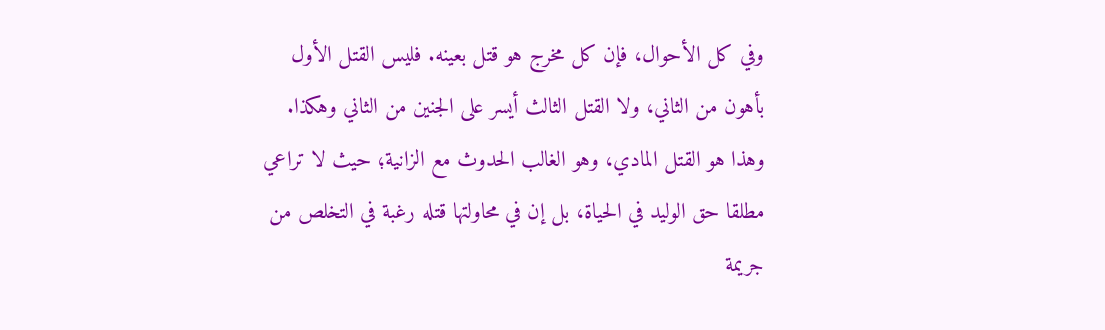وفي كل الأحوال، فإن كل مخرج هو قتل بعينه. فليس القتل الأول بأهون من الثاني، ولا القتل الثالث أيسر على الجنين من الثاني وهكذا. وهذا هو القتل المادي، وهو الغالب الحدوث مع الزانية؛ حيث لا تراعي مطلقا حق الوليد في الحياة، بل إن في محاولتها قتله رغبة في التخلص من جريمة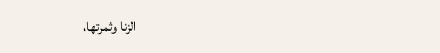الزنا وثمرتها،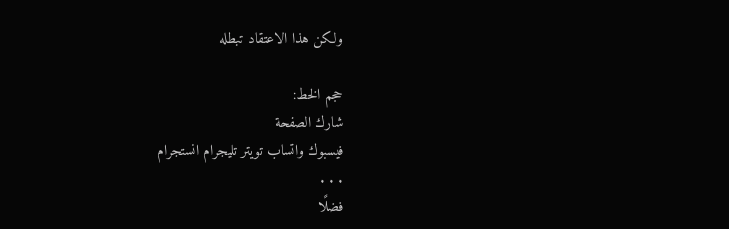ولكن هذا الاعتقاد تبطله

حجم الخط:
شارك الصفحة
فيسبوك واتساب تويتر تليجرام انستجرام
. . .
فضلًا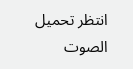انتظر تحميل الصوت